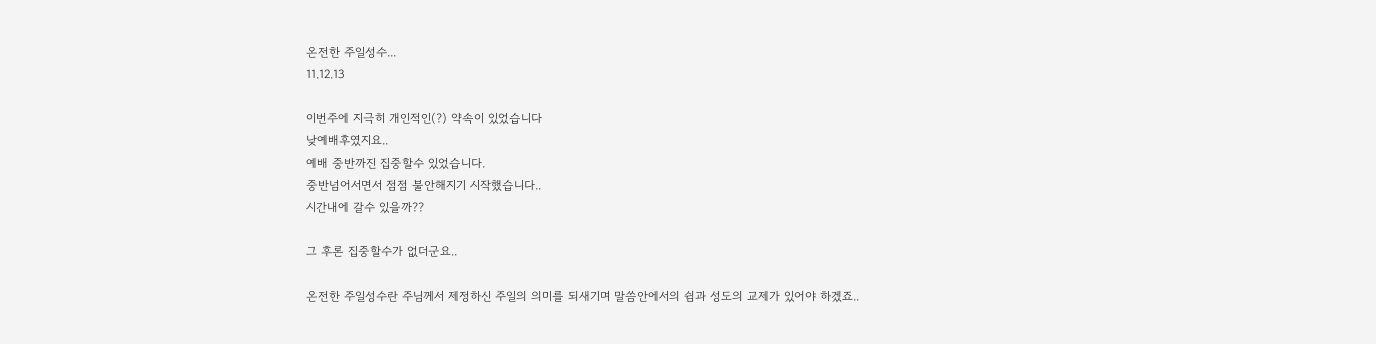온전한 주일성수...
11.12.13

이번주에 지극히 개인적인(?) 약속이 있었습니다
낮예배후였지요..
예배 중반까진 집중할수 있었습니다.
중반넘어서면서 점점 불안해지기 시작했습니다..
시간내에 갈수 있을까??

그 후론 집중할수가 없더군요..

온전한 주일성수란 주님께서 제정하신 주일의 의미를 되새기며 말씀안에서의 쉼과 성도의 교제가 있어야 하겠죠..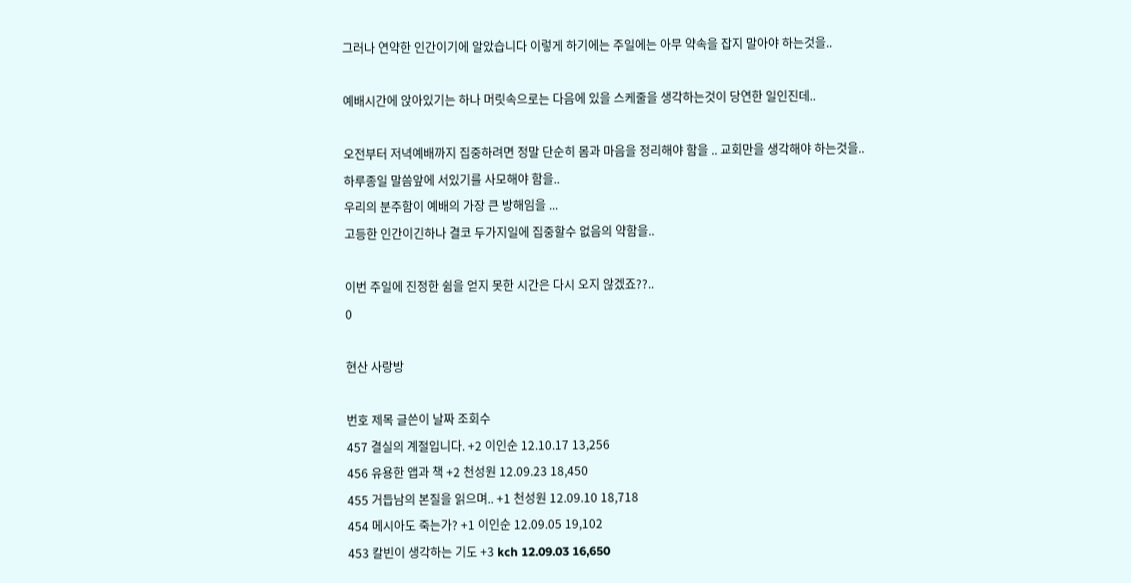그러나 연약한 인간이기에 알았습니다 이렇게 하기에는 주일에는 아무 약속을 잡지 말아야 하는것을..

예배시간에 앉아있기는 하나 머릿속으로는 다음에 있을 스케줄을 생각하는것이 당연한 일인진데..

오전부터 저녁예배까지 집중하려면 정말 단순히 몸과 마음을 정리해야 함을 .. 교회만을 생각해야 하는것을..
하루종일 말씀앞에 서있기를 사모해야 함을..
우리의 분주함이 예배의 가장 큰 방해임을 ...
고등한 인간이긴하나 결코 두가지일에 집중할수 없음의 약함을..

이번 주일에 진정한 쉼을 얻지 못한 시간은 다시 오지 않겠죠??..
0

현산 사랑방

번호 제목 글쓴이 날짜 조회수
457 결실의 계절입니다. +2 이인순 12.10.17 13,256
456 유용한 앱과 책 +2 천성원 12.09.23 18,450
455 거듭남의 본질을 읽으며.. +1 천성원 12.09.10 18,718
454 메시아도 죽는가? +1 이인순 12.09.05 19,102
453 칼빈이 생각하는 기도 +3 kch 12.09.03 16,650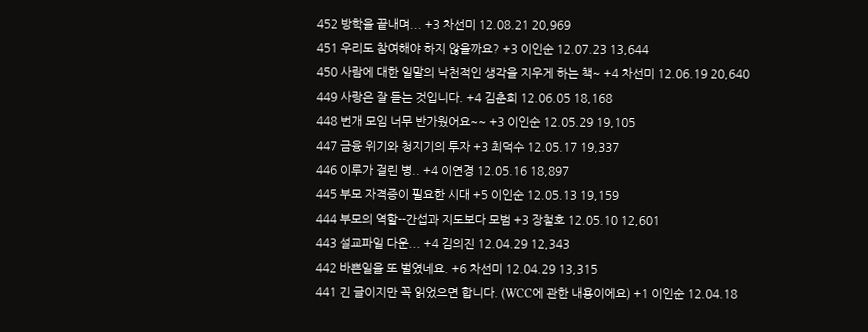452 방학을 끝내며... +3 차선미 12.08.21 20,969
451 우리도 참여해야 하지 않을까요? +3 이인순 12.07.23 13,644
450 사람에 대한 일말의 낙천적인 생각을 지우게 하는 책~ +4 차선미 12.06.19 20,640
449 사랑은 잘 듣는 것입니다. +4 김춘희 12.06.05 18,168
448 번개 모임 너무 반가웠어요~~ +3 이인순 12.05.29 19,105
447 금융 위기와 청지기의 투자 +3 최덕수 12.05.17 19,337
446 이루가 걸린 병.. +4 이연경 12.05.16 18,897
445 부모 자격증이 필요한 시대 +5 이인순 12.05.13 19,159
444 부모의 역할--간섭과 지도보다 모범 +3 장철호 12.05.10 12,601
443 설교파일 다운... +4 김의진 12.04.29 12,343
442 바쁜일을 또 벌였네요. +6 차선미 12.04.29 13,315
441 긴 글이지만 꼭 읽었으면 합니다. (WCC에 관한 내용이에요) +1 이인순 12.04.18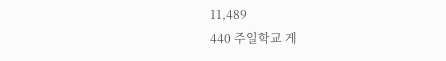11,489
440 주일학교 게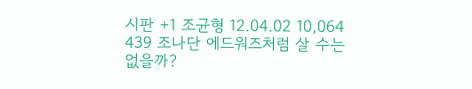시판 +1 조균형 12.04.02 10,064
439 조나단 에드워즈처럼 살 수는 없을까?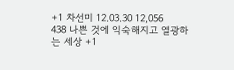+1 차선미 12.03.30 12,056
438 나쁜 것에 익숙해지고 열광하는 세상 +1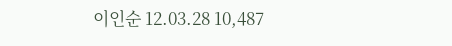이인순 12.03.28 10,487